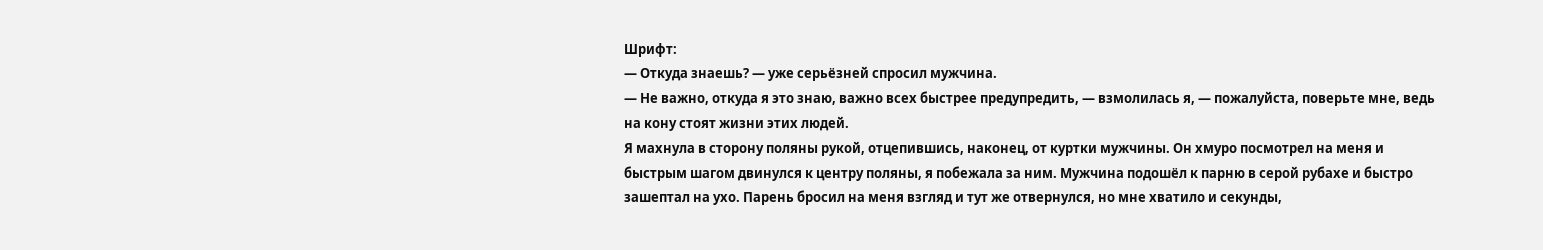Шрифт:
— Откуда знаешь? — уже серьёзней спросил мужчина.
— Не важно, откуда я это знаю, важно всех быстрее предупредить, — взмолилась я, — пожалуйста, поверьте мне, ведь на кону стоят жизни этих людей.
Я махнула в сторону поляны рукой, отцепившись, наконец, от куртки мужчины. Он хмуро посмотрел на меня и быстрым шагом двинулся к центру поляны, я побежала за ним. Мужчина подошёл к парню в серой рубахе и быстро зашептал на ухо. Парень бросил на меня взгляд и тут же отвернулся, но мне хватило и секунды,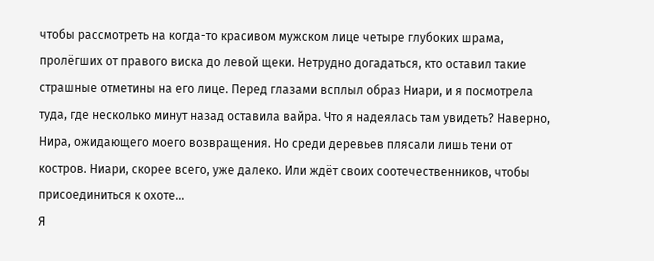чтобы рассмотреть на когда-то красивом мужском лице четыре глубоких шрама, пролёгших от правого виска до левой щеки. Нетрудно догадаться, кто оставил такие страшные отметины на его лице. Перед глазами всплыл образ Ниари, и я посмотрела туда, где несколько минут назад оставила вайра. Что я надеялась там увидеть? Наверно, Нира, ожидающего моего возвращения. Но среди деревьев плясали лишь тени от костров. Ниари, скорее всего, уже далеко. Или ждёт своих соотечественников, чтобы присоединиться к охоте…
Я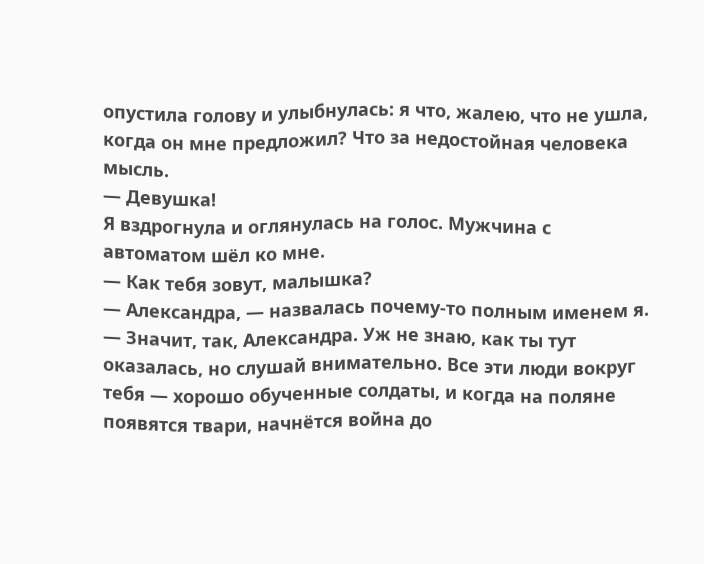опустила голову и улыбнулась: я что, жалею, что не ушла, когда он мне предложил? Что за недостойная человека мысль.
— Девушка!
Я вздрогнула и оглянулась на голос. Мужчина с автоматом шёл ко мне.
— Как тебя зовут, малышка?
— Александра, — назвалась почему-то полным именем я.
— Значит, так, Александра. Уж не знаю, как ты тут оказалась, но слушай внимательно. Все эти люди вокруг тебя — хорошо обученные солдаты, и когда на поляне появятся твари, начнётся война до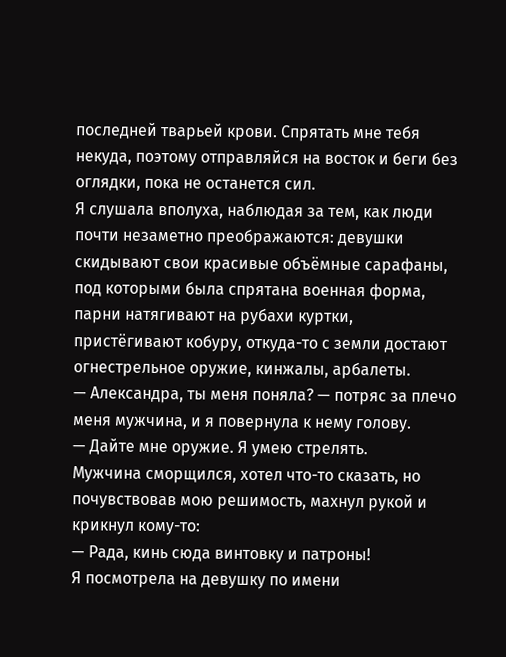последней тварьей крови. Спрятать мне тебя некуда, поэтому отправляйся на восток и беги без оглядки, пока не останется сил.
Я слушала вполуха, наблюдая за тем, как люди почти незаметно преображаются: девушки скидывают свои красивые объёмные сарафаны, под которыми была спрятана военная форма, парни натягивают на рубахи куртки, пристёгивают кобуру, откуда-то с земли достают огнестрельное оружие, кинжалы, арбалеты.
— Александра, ты меня поняла? — потряс за плечо меня мужчина, и я повернула к нему голову.
— Дайте мне оружие. Я умею стрелять.
Мужчина сморщился, хотел что-то сказать, но почувствовав мою решимость, махнул рукой и крикнул кому-то:
— Рада, кинь сюда винтовку и патроны!
Я посмотрела на девушку по имени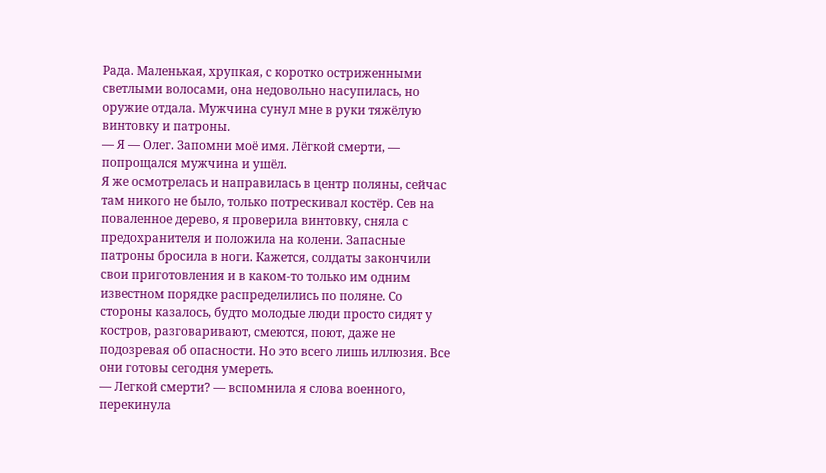Рада. Маленькая, хрупкая, с коротко остриженными светлыми волосами, она недовольно насупилась, но оружие отдала. Мужчина сунул мне в руки тяжёлую винтовку и патроны.
— Я — Олег. Запомни моё имя. Лёгкой смерти, — попрощался мужчина и ушёл.
Я же осмотрелась и направилась в центр поляны, сейчас там никого не было, только потрескивал костёр. Сев на поваленное дерево, я проверила винтовку, сняла с предохранителя и положила на колени. Запасные патроны бросила в ноги. Кажется, солдаты закончили свои приготовления и в каком-то только им одним известном порядке распределились по поляне. Со стороны казалось, будто молодые люди просто сидят у костров, разговаривают, смеются, поют, даже не подозревая об опасности. Но это всего лишь иллюзия. Все они готовы сегодня умереть.
— Легкой смерти? — вспомнила я слова военного, перекинула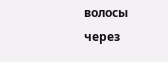волосы через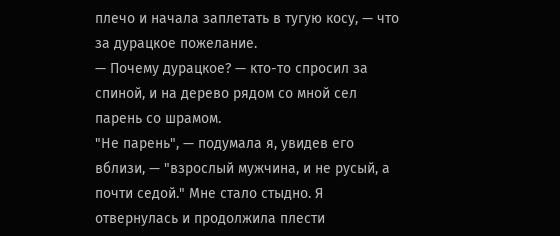плечо и начала заплетать в тугую косу, — что за дурацкое пожелание.
— Почему дурацкое? — кто-то спросил за спиной, и на дерево рядом со мной сел парень со шрамом.
"Не парень", — подумала я, увидев его вблизи, — "взрослый мужчина, и не русый, а почти седой." Мне стало стыдно. Я отвернулась и продолжила плести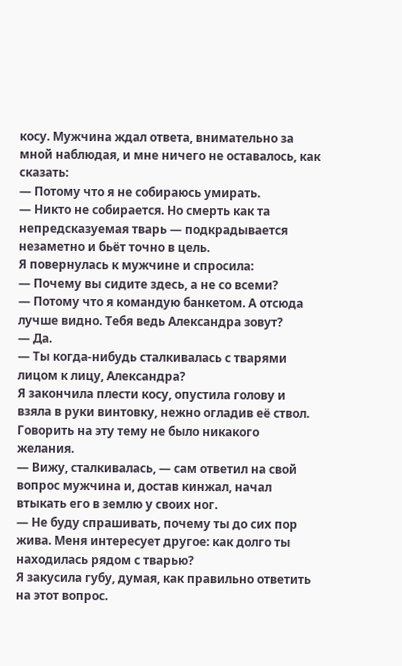косу. Мужчина ждал ответа, внимательно за мной наблюдая, и мне ничего не оставалось, как сказать:
— Потому что я не собираюсь умирать.
— Никто не собирается. Но смерть как та непредсказуемая тварь — подкрадывается незаметно и бьёт точно в цель.
Я повернулась к мужчине и спросила:
— Почему вы сидите здесь, а не со всеми?
— Потому что я командую банкетом. А отсюда лучше видно. Тебя ведь Александра зовут?
— Да.
— Ты когда-нибудь сталкивалась с тварями лицом к лицу, Александра?
Я закончила плести косу, опустила голову и взяла в руки винтовку, нежно огладив её ствол. Говорить на эту тему не было никакого желания.
— Вижу, сталкивалась, — сам ответил на свой вопрос мужчина и, достав кинжал, начал втыкать его в землю у своих ног.
— Не буду спрашивать, почему ты до сих пор жива. Меня интересует другое: как долго ты находилась рядом с тварью?
Я закусила губу, думая, как правильно ответить на этот вопрос.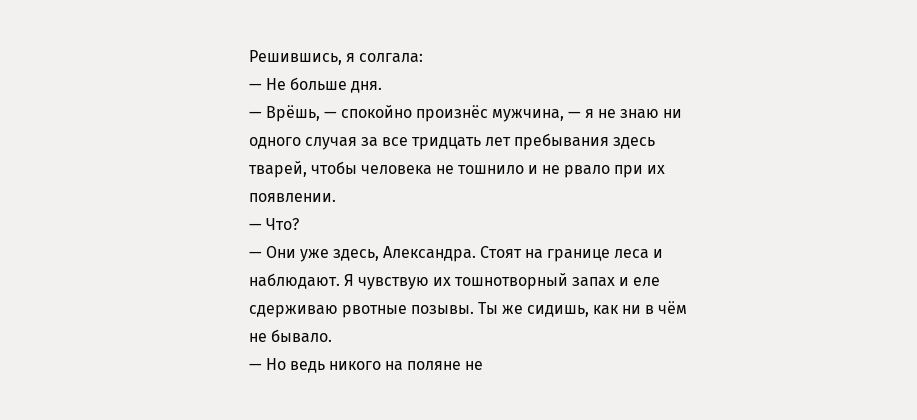Решившись, я солгала:
— Не больше дня.
— Врёшь, — спокойно произнёс мужчина, — я не знаю ни одного случая за все тридцать лет пребывания здесь тварей, чтобы человека не тошнило и не рвало при их появлении.
— Что?
— Они уже здесь, Александра. Стоят на границе леса и наблюдают. Я чувствую их тошнотворный запах и еле сдерживаю рвотные позывы. Ты же сидишь, как ни в чём не бывало.
— Но ведь никого на поляне не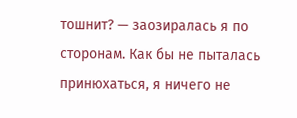тошнит? — заозиралась я по сторонам. Как бы не пыталась принюхаться, я ничего не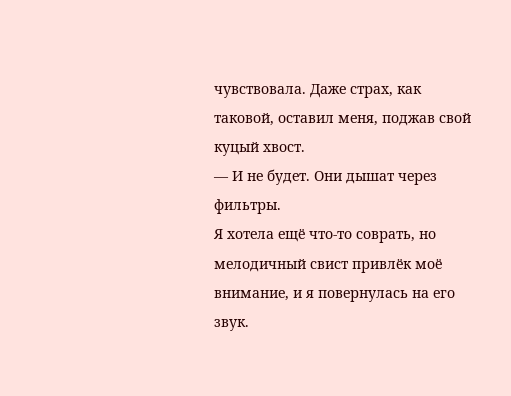чувствовала. Даже страх, как таковой, оставил меня, поджав свой куцый хвост.
— И не будет. Они дышат через фильтры.
Я хотела ещё что-то соврать, но мелодичный свист привлёк моё внимание, и я повернулась на его звук.